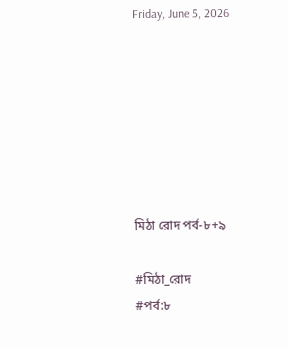Friday, June 5, 2026







মিঠা রোদ পর্ব-৮+৯

#মিঠা_রোদ
#পর্ব:৮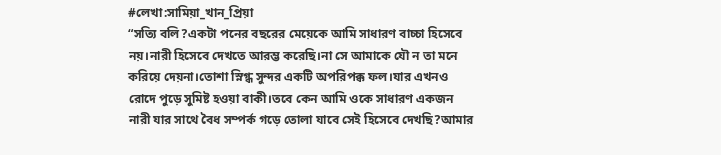#লেখা:সামিয়া_খান_প্রিয়া
“সত্যি বলি?একটা পনের বছরের মেয়েকে আমি সাধারণ বাচ্চা হিসেবে নয়।নারী হিসেবে দেখতে আরম্ভ করেছি।না সে আমাকে যৌ ন তা মনে করিয়ে দেয়না।তোশা স্নিগ্ধ সুন্দর একটি অপরিপক্ক ফল।যার এখনও রোদে পুড়ে সুমিষ্ট হওয়া বাকী।তবে কেন আমি ওকে সাধারণ একজন নারী যার সাথে বৈধ সম্পর্ক গড়ে তোলা যাবে সেই হিসেবে দেখছি?আমার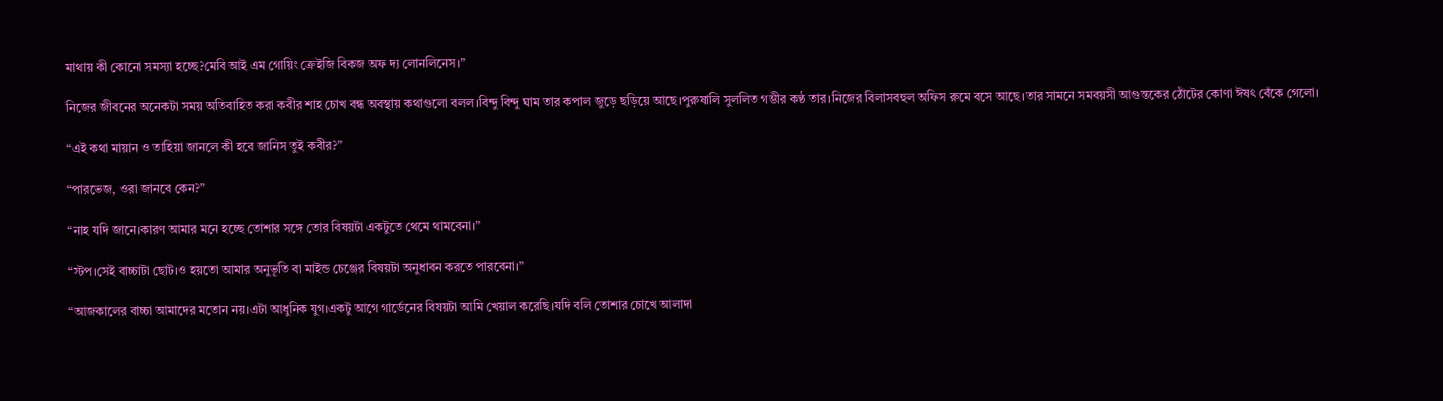মাথায় কী কোনো সমস্যা হচ্ছে?মেবি আই এম গোয়িং ক্রেইজি বিকজ অফ দ্য লোনলিনেস।”

নিজের জীবনের অনেকটা সময় অতিবাহিত করা কবীর শাহ চোখ বন্ধ অবস্থায় কথাগুলো বলল।বিন্দু বিন্দু ঘাম তার কপাল জুড়ে ছড়িয়ে আছে।পুরুষালি সুললিত গম্ভীর কণ্ঠ তার।নিজের বিলাসবহুল অফিস রুমে বসে আছে।তার সামনে সমবয়সী আগুন্তকের ঠোঁটের কোণা ঈষৎ বেঁকে গেলো।

“এই কথা মায়ান ও তাহিয়া জানলে কী হবে জানিস তুই কবীর?”

“পারভেজ, ওরা জানবে কেন?”

“নাহ যদি জানে।কারণ আমার মনে হচ্ছে তোশার সঙ্গে তোর বিষয়টা একটুতে থেমে থামবেনা।”

“স্টপ।সেই বাচ্চাটা ছোট।ও হয়তো আমার অনুভূতি বা মাইন্ড চেঞ্জের বিষয়টা অনুধাবন করতে পারবেনা।”

“আজকালের বাচ্চা আমাদের মতোন নয়।এটা আধুনিক যুগ।একটু আগে গার্ডেনের বিষয়টা আমি খেয়াল করেছি।যদি বলি তোশার চোখে আলাদা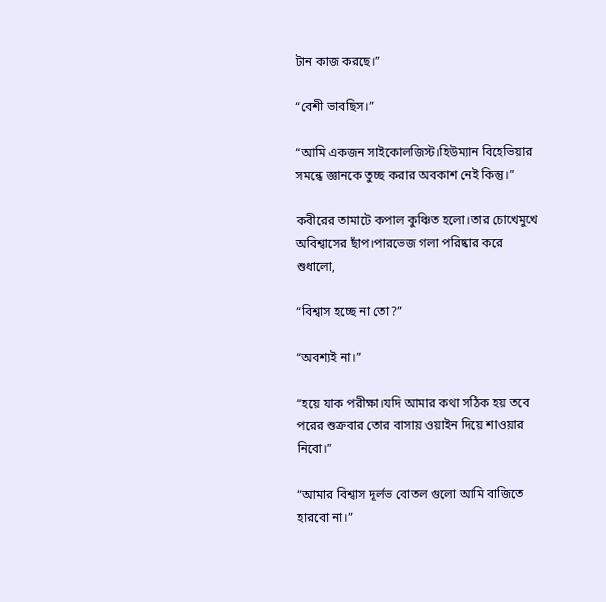টান কাজ করছে।”

“বেশী ভাবছিস।”

“আমি একজন সাইকোলজিস্ট।হিউম্যান বিহেভিয়ার সমন্ধে জ্ঞানকে তুচ্ছ করার অবকাশ নেই কিন্তু।”

কবীরের তামাটে কপাল কুঞ্চিত হলো।তার চোখেমুখে অবিশ্বাসের ছাঁপ।পারভেজ গলা পরিষ্কার করে শুধালো,

“বিশ্বাস হচ্ছে না তো?”

“অবশ্যই না।”

“হয়ে যাক পরীক্ষা।যদি আমার কথা সঠিক হয় তবে পরের শুক্রবার তোর বাসায় ওয়াইন দিয়ে শাওয়ার নিবো।”

“আমার বিশ্বাস দূর্লভ বোতল গুলো আমি বাজিতে হারবো না।”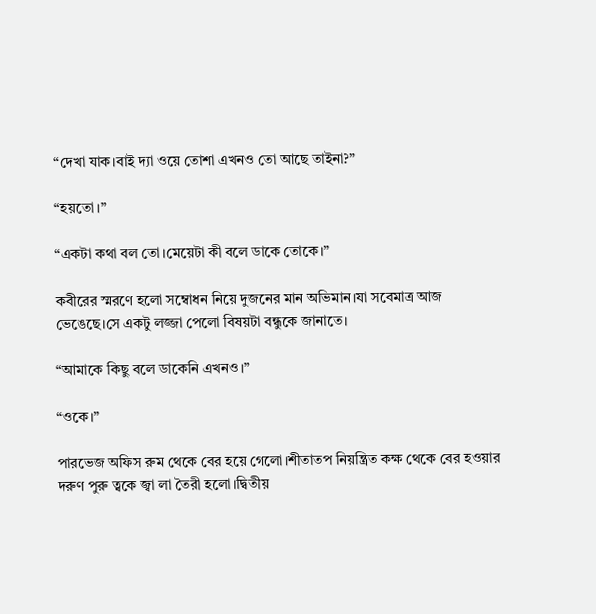“দেখা যাক।বাই দ্যা ওয়ে তোশা এখনও তো আছে তাইনা?”

“হয়তো।”

“একটা কথা বল তো।মেয়েটা কী বলে ডাকে তোকে।”

কবীরের স্মরণে হলো সম্বোধন নিয়ে দুজনের মান অভিমান।যা সবেমাত্র আজ ভেঙেছে।সে একটু লজ্জা পেলো বিষয়টা বন্ধুকে জানাতে।

“আমাকে কিছু বলে ডাকেনি এখনও।”

“ওকে।”

পারভেজ অফিস রুম থেকে বের হয়ে গেলো।শীতাতপ নিয়ন্ত্রিত কক্ষ থেকে বের হওয়ার দরুণ পুরু ত্বকে জ্বা লা তৈরী হলো।দ্বিতীয়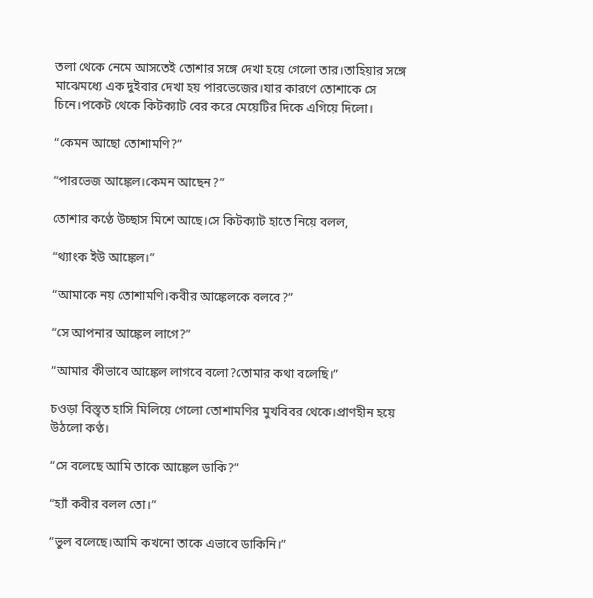তলা থেকে নেমে আসতেই তোশার সঙ্গে দেখা হয়ে গেলো তার।তাহিয়ার সঙ্গে মাঝেমধ্যে এক দুইবার দেখা হয় পারভেজের।যার কারণে তোশাকে সে চিনে।পকেট থেকে কিটক্যাট বের করে মেয়েটির দিকে এগিয়ে দিলো।

“কেমন আছো তোশামণি?”

“পারভেজ আঙ্কেল।কেমন আছেন?”

তোশার কণ্ঠে উচ্ছাস মিশে আছে।সে কিটক্যাট হাতে নিয়ে বলল,

“থ্যাংক ইউ আঙ্কেল।”

“আমাকে নয় তোশামণি।কবীর আঙ্কেলকে বলবে?”

“সে আপনার আঙ্কেল লাগে?”

“আমার কীভাবে আঙ্কেল লাগবে বলো?তোমার কথা বলেছি।”

চওড়া বিস্তৃত হাসি মিলিয়ে গেলো তোশামণির মুখবিবর থেকে।প্রাণহীন হয়ে উঠলো কণ্ঠ।

“সে বলেছে আমি তাকে আঙ্কেল ডাকি?”

“হ্যাঁ কবীর বলল তো।”

“ভুল বলেছে।আমি কখনো তাকে এভাবে ডাকিনি।”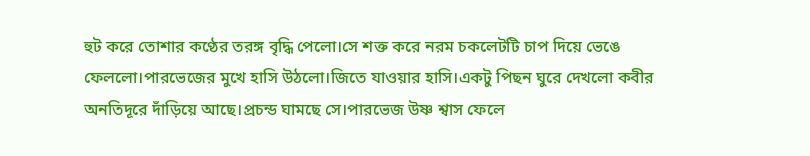হুট করে তোশার কণ্ঠের তরঙ্গ বৃদ্ধি পেলো।সে শক্ত করে নরম চকলেটটি চাপ দিয়ে ভেঙে ফেললো।পারভেজের মুখে হাসি উঠলো।জিতে যাওয়ার হাসি।একটু পিছন ঘুরে দেখলো কবীর অনতিদূরে দাঁড়িয়ে আছে।প্রচন্ড ঘামছে সে।পারভেজ উষ্ণ শ্বাস ফেলে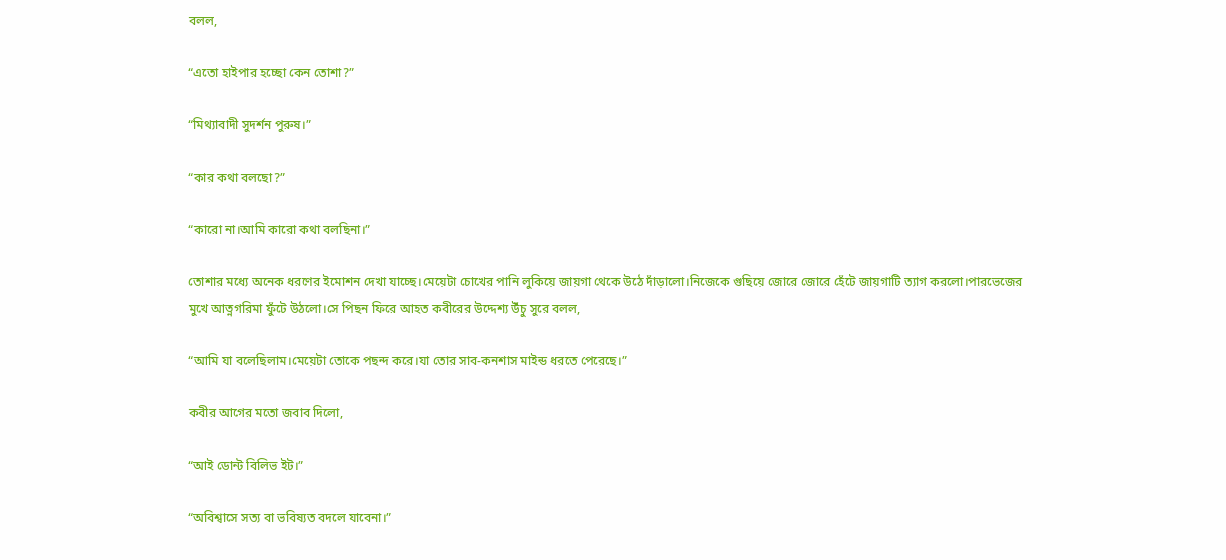বলল,

“এতো হাইপার হচ্ছো কেন তোশা?”

“মিথ্যাবাদী সুদর্শন পুরুষ।”

“কার কথা বলছো?”

“কারো না।আমি কারো কথা বলছিনা।”

তোশার মধ্যে অনেক ধরণের ইমোশন দেখা যাচ্ছে।মেয়েটা চোখের পানি লুকিয়ে জায়গা থেকে উঠে দাঁড়ালো।নিজেকে গুছিয়ে জোরে জোরে হেঁটে জায়গাটি ত্যাগ করলো।পারভেজের মুখে আত্নগরিমা ফুঁটে উঠলো।সে পিছন ফিরে আহত কবীরের উদ্দেশ্য উঁচু সুরে বলল,

“আমি যা বলেছিলাম।মেয়েটা তোকে পছন্দ করে।যা তোর সাব-কনশাস মাইন্ড ধরতে পেরেছে।”

কবীর আগের মতো জবাব দিলো,

“আই ডোন্ট বিলিভ ইট।”

“অবিশ্বাসে সত্য বা ভবিষ্যত বদলে যাবেনা।”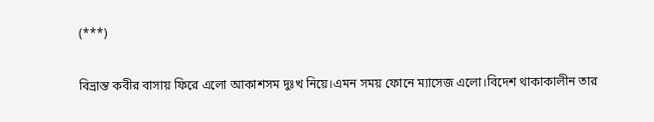(***)

বিভ্রান্ত কবীর বাসায় ফিরে এলো আকাশসম দুঃখ নিয়ে।এমন সময় ফোনে ম্যাসেজ এলো।বিদেশ থাকাকালীন তার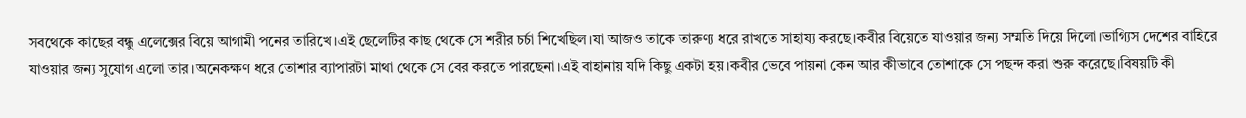সবথেকে কাছের বন্ধু এলেক্সের বিয়ে আগামী পনের তারিখে।এই ছেলেটির কাছ থেকে সে শরীর চর্চা শিখেছিল।যা আজও তাকে তারুণ্য ধরে রাখতে সাহায্য করছে।কবীর বিয়েতে যাওয়ার জন্য সম্মতি দিয়ে দিলো।ভাগ্যিস দেশের বাহিরে যাওয়ার জন্য সুযোগ এলো তার।অনেকক্ষণ ধরে তোশার ব্যাপারটা মাথা থেকে সে বের করতে পারছেনা।এই বাহানায় যদি কিছু একটা হয়।কবীর ভেবে পায়না কেন আর কীভাবে তোশাকে সে পছন্দ করা শুরু করেছে।বিষয়টি কী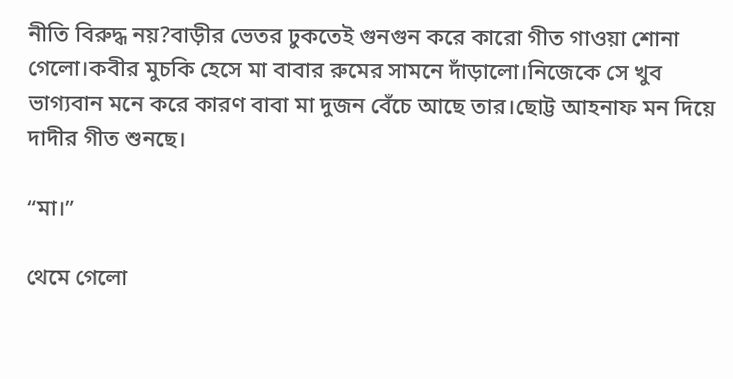নীতি বিরুদ্ধ নয়?বাড়ীর ভেতর ঢুকতেই গুনগুন করে কারো গীত গাওয়া শোনা গেলো।কবীর মুচকি হেসে মা বাবার রুমের সামনে দাঁড়ালো।নিজেকে সে খুব ভাগ্যবান মনে করে কারণ বাবা মা দুজন বেঁচে আছে তার।ছোট্ট আহনাফ মন দিয়ে দাদীর গীত শুনছে।

“মা।”

থেমে গেলো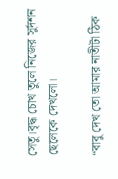সেতু।বৃদ্ধ চোখ তুলে নিজের সুর্দশন ছেলেকে দেখলো।

“বাবু দেখ তো আমার নাতীটা ঠিক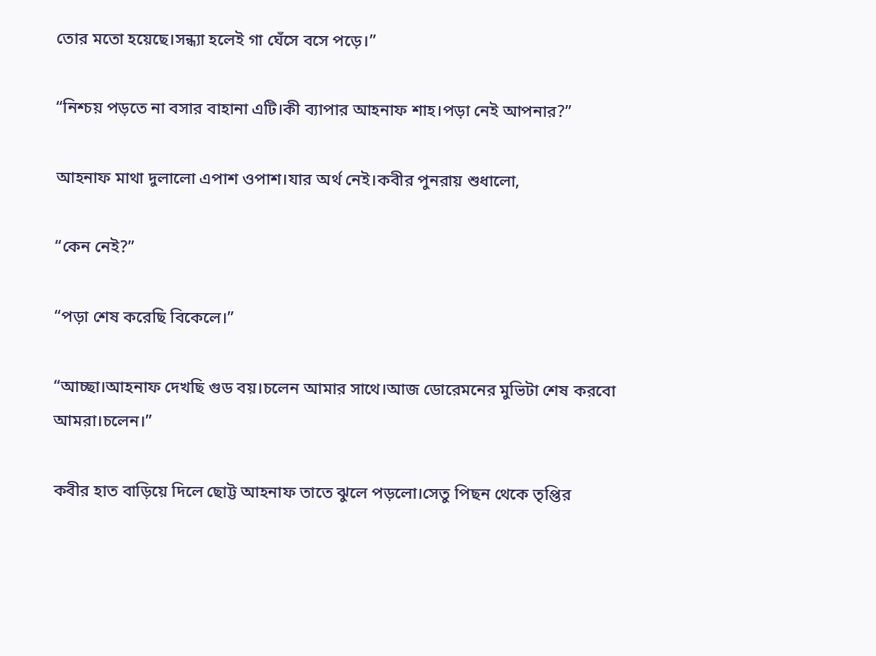তোর মতো হয়েছে।সন্ধ্যা হলেই গা ঘেঁসে বসে পড়ে।”

“নিশ্চয় পড়তে না বসার বাহানা এটি।কী ব্যাপার আহনাফ শাহ।পড়া নেই আপনার?”

আহনাফ মাথা দুলালো এপাশ ওপাশ।যার অর্থ নেই।কবীর পুনরায় শুধালো,

“কেন নেই?”

“পড়া শেষ করেছি বিকেলে।”

“আচ্ছা।আহনাফ দেখছি গুড বয়।চলেন আমার সাথে।আজ ডোরেমনের মুভিটা শেষ করবো আমরা।চলেন।”

কবীর হাত বাড়িয়ে দিলে ছোট্ট আহনাফ তাতে ঝুলে পড়লো।সেতু পিছন থেকে তৃপ্তির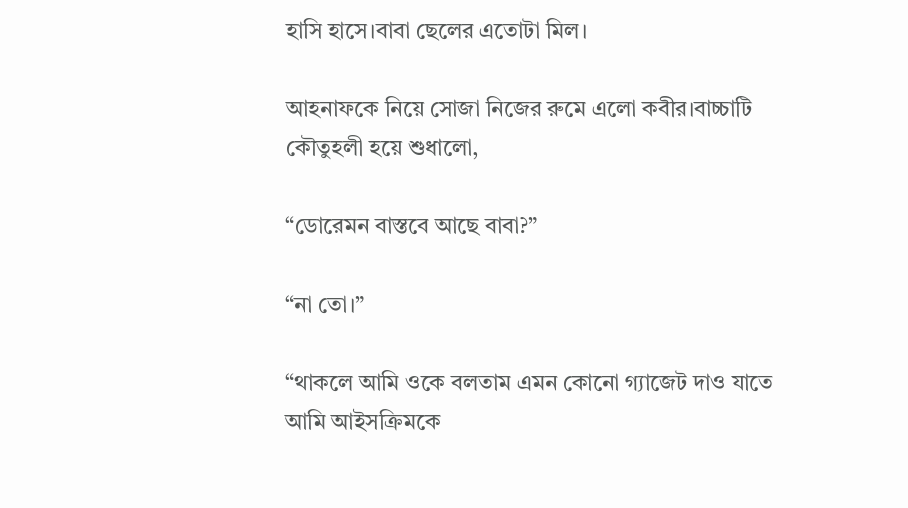হাসি হাসে।বাবা ছেলের এতোটা মিল।

আহনাফকে নিয়ে সোজা নিজের রুমে এলো কবীর।বাচ্চাটি কৌতুহলী হয়ে শুধালো,

“ডোরেমন বাস্তবে আছে বাবা?”

“না তো।”

“থাকলে আমি ওকে বলতাম এমন কোনো গ্যাজেট দাও যাতে আমি আইসক্রিমকে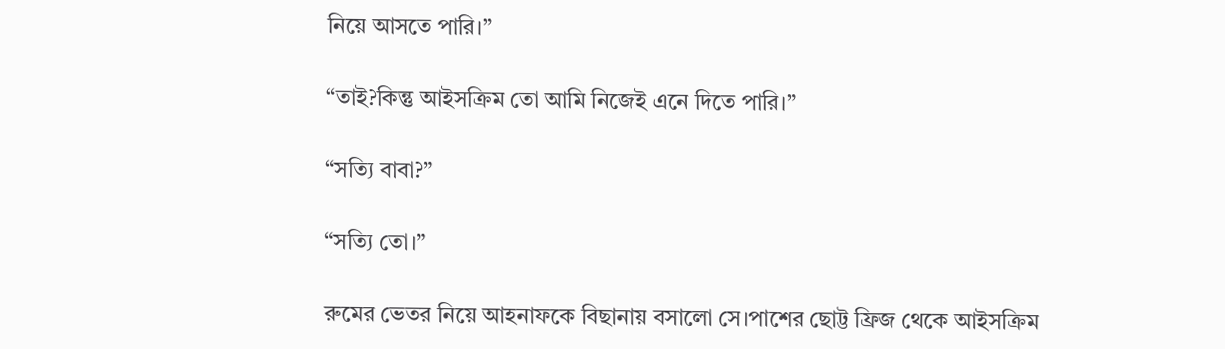নিয়ে আসতে পারি।”

“তাই?কিন্তু আইসক্রিম তো আমি নিজেই এনে দিতে পারি।”

“সত্যি বাবা?”

“সত্যি তো।”

রুমের ভেতর নিয়ে আহনাফকে বিছানায় বসালো সে।পাশের ছোট্ট ফ্রিজ থেকে আইসক্রিম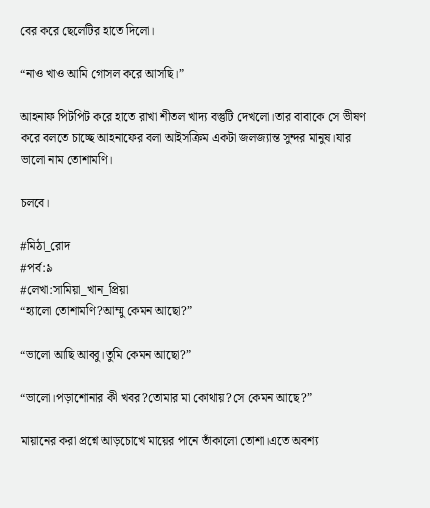বের করে ছেলেটির হাতে দিলো।

“নাও খাও আমি গোসল করে আসছি।”

আহনাফ পিটপিট করে হাতে রাখা শীতল খাদ্য বস্তুটি দেখলো।তার বাবাকে সে ভীষণ করে বলতে চাচ্ছে আহনাফের বলা আইসক্রিম একটা জলজ্যান্ত সুন্দর মানুষ।যার ভালো নাম তোশামণি।

চলবে।

#মিঠা_রোদ
#পর্ব:৯
#লেখা:সামিয়া_খান_প্রিয়া
“হ্যালো তোশামণি?আম্মু কেমন আছো?”

“ভালো আছি আব্বু।তুমি কেমন আছো?”

“ভালো।পড়াশোনার কী খবর?তোমার মা কোথায়?সে কেমন আছে?”

মায়ানের করা প্রশ্নে আড়চোখে মায়ের পানে তাঁকালো তোশা।এতে অবশ্য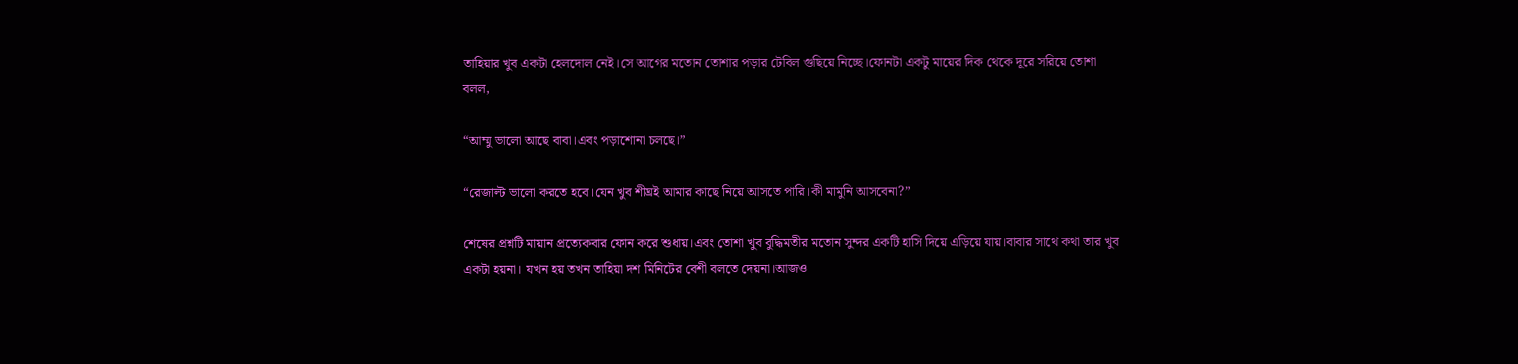তাহিয়ার খুব একটা হেলদোল নেই।সে আগের মতোন তোশার পড়ার টেবিল গুছিয়ে নিচ্ছে।ফোনটা একটু মায়ের দিক থেকে দূরে সরিয়ে তোশা বলল,

“আম্মু ভালো আছে বাবা।এবং পড়াশোনা চলছে।”

“রেজাল্ট ভালো করতে হবে।যেন খুব শীঘ্রই আমার কাছে নিয়ে আসতে পারি।কী মামুনি আসবেনা?”

শেষের প্রশ্নটি মায়ান প্রত্যেকবার ফোন করে শুধায়।এবং তোশা খুব বুদ্ধিমতীর মতোন সুন্দর একটি হাসি দিয়ে এড়িয়ে যায়।বাবার সাথে কথা তার খুব একটা হয়না। যখন হয় তখন তাহিয়া দশ মিনিটের বেশী বলতে দেয়না।আজও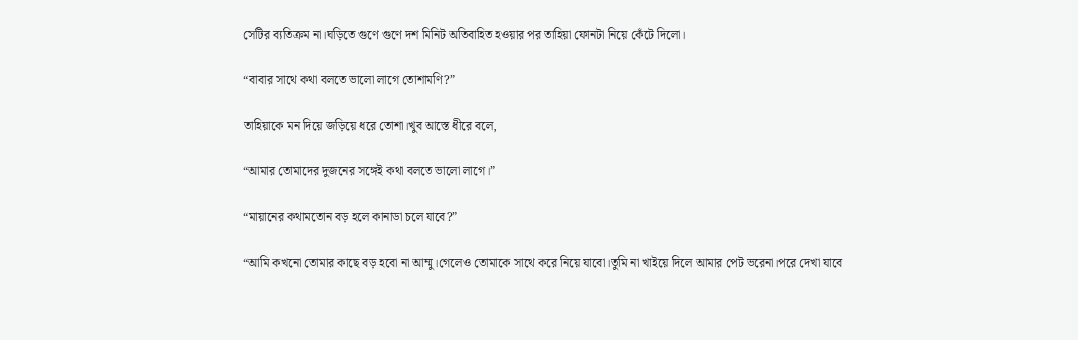সেটির ব্যতিক্রম না।ঘড়িতে গুণে গুণে দশ মিনিট অতিবাহিত হওয়ার পর তাহিয়া ফোনটা নিয়ে কেঁটে দিলো।

“বাবার সাথে কথা বলতে ভালো লাগে তোশামণি?”

তাহিয়াকে মন দিয়ে জড়িয়ে ধরে তোশা।খুব আস্তে ধীরে বলে,

“আমার তোমাদের দুজনের সঙ্গেই কথা বলতে ভালো লাগে।”

“মায়ানের কথামতোন বড় হলে কানাডা চলে যাবে?”

“আমি কখনো তোমার কাছে বড় হবো না আম্মু।গেলেও তোমাকে সাথে করে নিয়ে যাবো।তুমি না খাইয়ে দিলে আমার পেট ভরেনা।পরে দেখা যাবে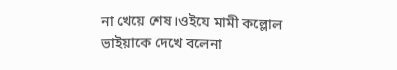না খেয়ে শেষ।ওইযে মামী কল্লোল ভাইয়াকে দেখে বলেনা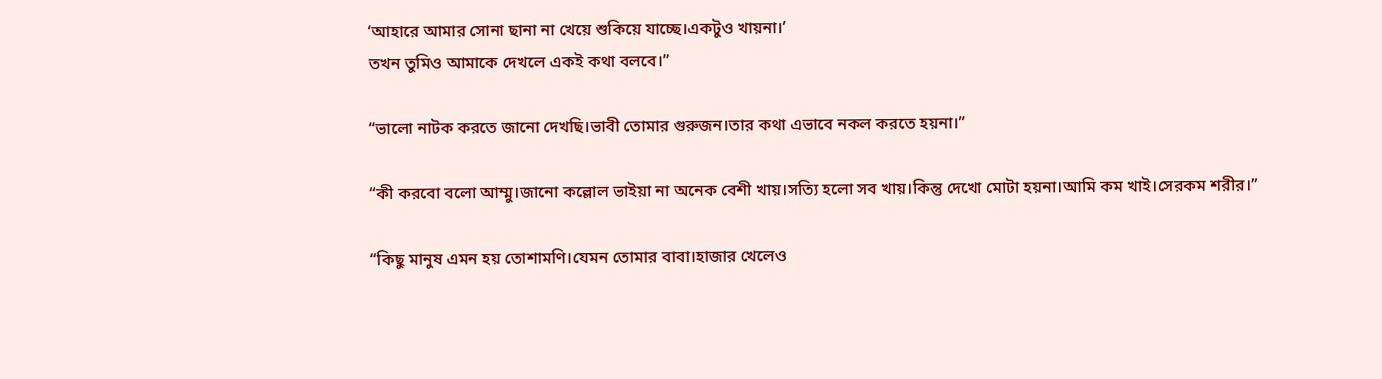‘আহারে আমার সোনা ছানা না খেয়ে শুকিয়ে যাচ্ছে।একটুও খায়না।’
তখন তুমিও আমাকে দেখলে একই কথা বলবে।”

“ভালো নাটক করতে জানো দেখছি।ভাবী তোমার গুরুজন।তার কথা এভাবে নকল করতে হয়না।”

“কী করবো বলো আম্মু।জানো কল্লোল ভাইয়া না অনেক বেশী খায়।সত্যি হলো সব খায়।কিন্তু দেখো মোটা হয়না।আমি কম খাই।সেরকম শরীর।”

“কিছু মানুষ এমন হয় তোশামণি।যেমন তোমার বাবা।হাজার খেলেও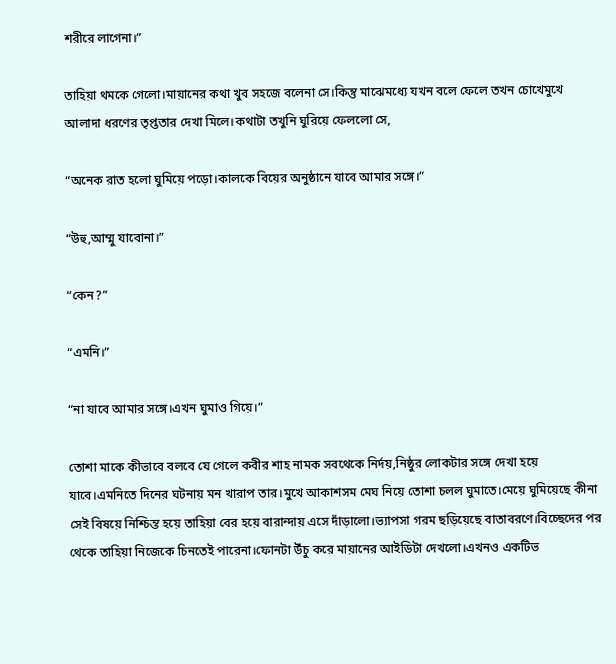শরীরে লাগেনা।”

তাহিয়া থমকে গেলো।মায়ানের কথা খুব সহজে বলেনা সে।কিন্তু মাঝেমধ্যে যখন বলে ফেলে তখন চোখেমুখে আলাদা ধরণের তৃপ্ততার দেখা মিলে।কথাটা তখুনি ঘুরিয়ে ফেললো সে,

“অনেক রাত হলো ঘুমিয়ে পড়ো।কালকে বিয়ের অনুষ্ঠানে যাবে আমার সঙ্গে।”

“উহু,আম্মু যাবোনা।”

“কেন?”

“এমনি।”

“না যাবে আমার সঙ্গে।এখন ঘুমাও গিয়ে।”

তোশা মাকে কীভাবে বলবে যে গেলে কবীর শাহ নামক সবথেকে নির্দয়,নিষ্ঠুর লোকটার সঙ্গে দেখা হয়ে যাবে।এমনিতে দিনের ঘটনায় মন খারাপ তার।মুখে আকাশসম মেঘ নিয়ে তোশা চলল ঘুমাতে।মেয়ে ঘুমিয়েছে কীনা সেই বিষয়ে নিশ্চিন্ত হয়ে তাহিয়া বের হয়ে বারান্দায় এসে দাঁড়ালো।ভ্যাপসা গরম ছড়িয়েছে বাতাবরণে।বিচ্ছেদের পর থেকে তাহিয়া নিজেকে চিনতেই পারেনা।ফোনটা উঁচু করে মায়ানের আইডিটা দেখলো।এখনও একটিভ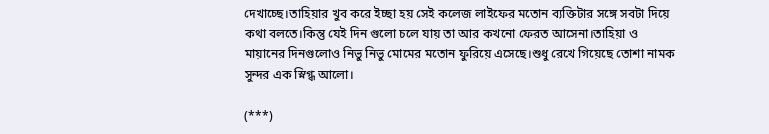দেখাচ্ছে।তাহিয়ার খুব করে ইচ্ছা হয় সেই কলেজ লাইফের মতোন ব্যক্তিটার সঙ্গে সবটা দিয়ে কথা বলতে।কিন্তু যেই দিন গুলো চলে যায় তা আর কখনো ফেরত আসেনা।তাহিয়া ও মায়ানের দিনগুলোও নিভু নিভু মোমের মতোন ফুরিয়ে এসেছে।শুধু রেখে গিয়েছে তোশা নামক সুন্দর এক স্নিগ্ধ আলো।

(***)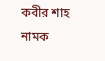কবীর শাহ নামক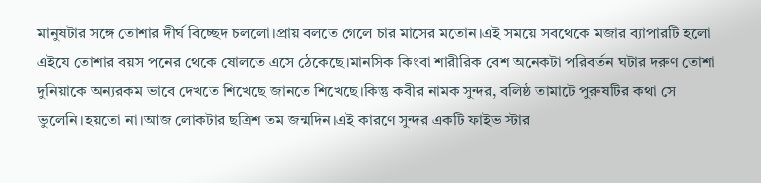মানুষটার সঙ্গে তোশার দীর্ঘ বিচ্ছেদ চললো।প্রায় বলতে গেলে চার মাসের মতোন।এই সময়ে সবথেকে মজার ব্যাপারটি হলো এইযে তোশার বয়স পনের থেকে ষোলতে এসে ঠেকেছে।মানসিক কিংবা শারীরিক বেশ অনেকটা পরিবর্তন ঘটার দরুণ তোশা দুনিয়াকে অন্যরকম ভাবে দেখতে শিখেছে জানতে শিখেছে।কিন্তু কবীর নামক সুন্দর, বলিষ্ঠ তামাটে পুরুষটির কথা সে ভুলেনি।হয়তো না।আজ লোকটার ছত্রিশ তম জন্মদিন।এই কারণে সুন্দর একটি ফাইভ স্টার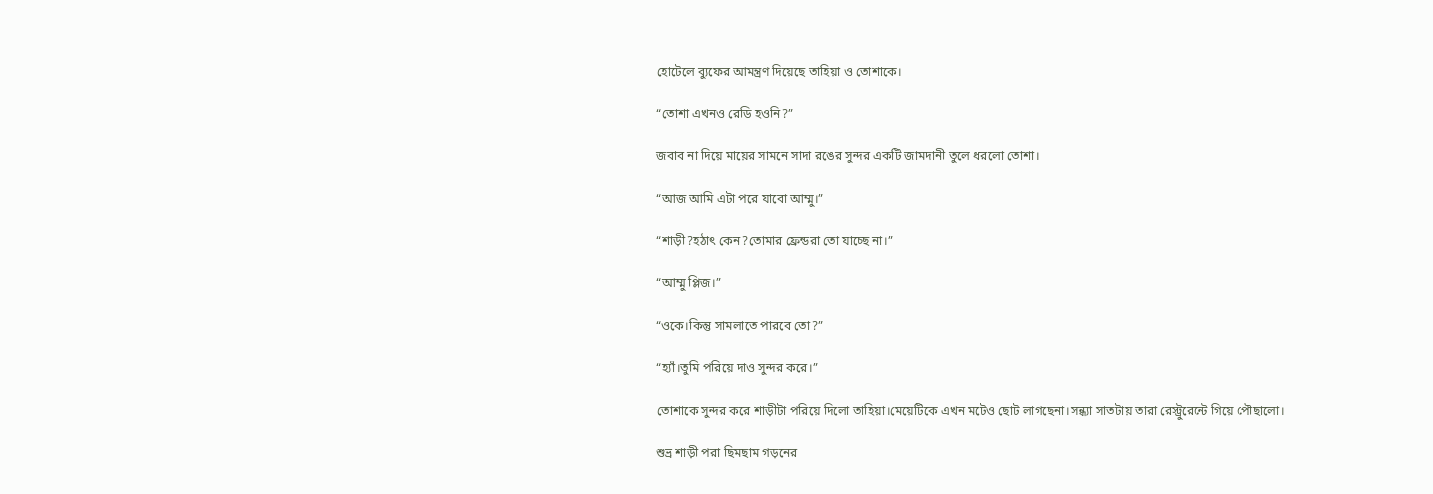হোটেলে ব্যুফের আমন্ত্রণ দিয়েছে তাহিয়া ও তোশাকে।

“তোশা এখনও রেডি হওনি?”

জবাব না দিয়ে মায়ের সামনে সাদা রঙের সুন্দর একটি জামদানী তুলে ধরলো তোশা।

“আজ আমি এটা পরে যাবো আম্মু।”

“শাড়ী?হঠাৎ কেন?তোমার ফ্রেন্ডরা তো যাচ্ছে না।”

“আম্মু প্লিজ।”

“ওকে।কিন্তু সামলাতে পারবে তো?”

“হ্যাঁ।তুমি পরিয়ে দাও সুন্দর করে।”

তোশাকে সুন্দর করে শাড়ীটা পরিয়ে দিলো তাহিয়া।মেয়েটিকে এখন মটেও ছোট লাগছেনা।সন্ধ্যা সাতটায় তারা রেস্ট্রুরেন্টে গিয়ে পৌছালো।

শুভ্র শাড়ী পরা ছিমছাম গড়নের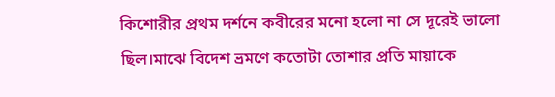কিশোরীর প্রথম দর্শনে কবীরের মনো হলো না সে দূরেই ভালো ছিল।মাঝে বিদেশ ভ্রমণে কতোটা তোশার প্রতি মায়াকে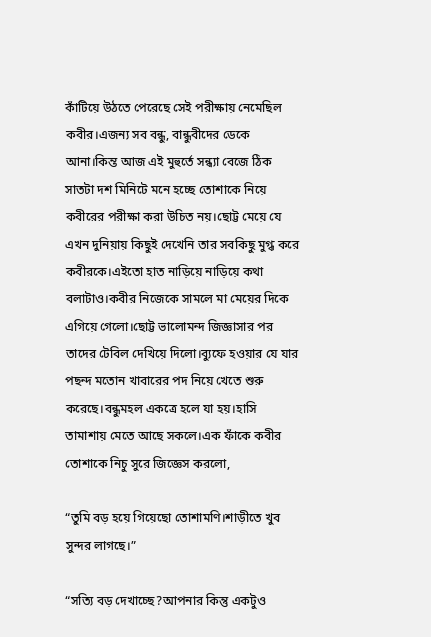কাঁটিয়ে উঠতে পেরেছে সেই পরীক্ষায় নেমেছিল কবীর।এজন্য সব বন্ধু, বান্ধুবীদের ডেকে আনা।কিন্ত আজ এই মুহুর্তে সন্ধ্যা বেজে ঠিক সাতটা দশ মিনিটে মনে হচ্ছে তোশাকে নিয়ে কবীরের পরীক্ষা করা উচিত নয়।ছোট্ট মেয়ে যে এখন দুনিয়ায় কিছুই দেখেনি তার সবকিছু মুগ্ধ করে কবীরকে।এইতো হাত নাড়িয়ে নাড়িয়ে কথা বলাটাও।কবীর নিজেকে সামলে মা মেয়ের দিকে এগিয়ে গেলো।ছোট্ট ভালোমন্দ জিজ্ঞাসার পর তাদের টেবিল দেখিয়ে দিলো।ব্যুফে হওয়ার যে যার পছন্দ মতোন খাবারের পদ নিয়ে খেতে শুরু করেছে।বন্ধুমহল একত্রে হলে যা হয়।হাসি তামাশায় মেতে আছে সকলে।এক ফাঁকে কবীর তোশাকে নিচু সুরে জিজ্ঞেস করলো,

“তুমি বড় হয়ে গিয়েছো তোশামণি।শাড়ীতে খুব সুন্দর লাগছে।”

“সত্যি বড় দেখাচ্ছে?আপনার কিন্তু একটুও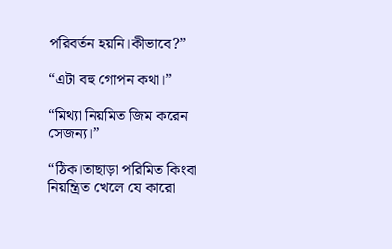পরিবর্তন হয়নি।কীভাবে?”

“এটা বহু গোপন কথা।”

“মিথ্যা নিয়মিত জিম করেন সেজন্য।”

“ঠিক।তাছাড়া পরিমিত কিংবা নিয়ন্ত্রিত খেলে যে কারো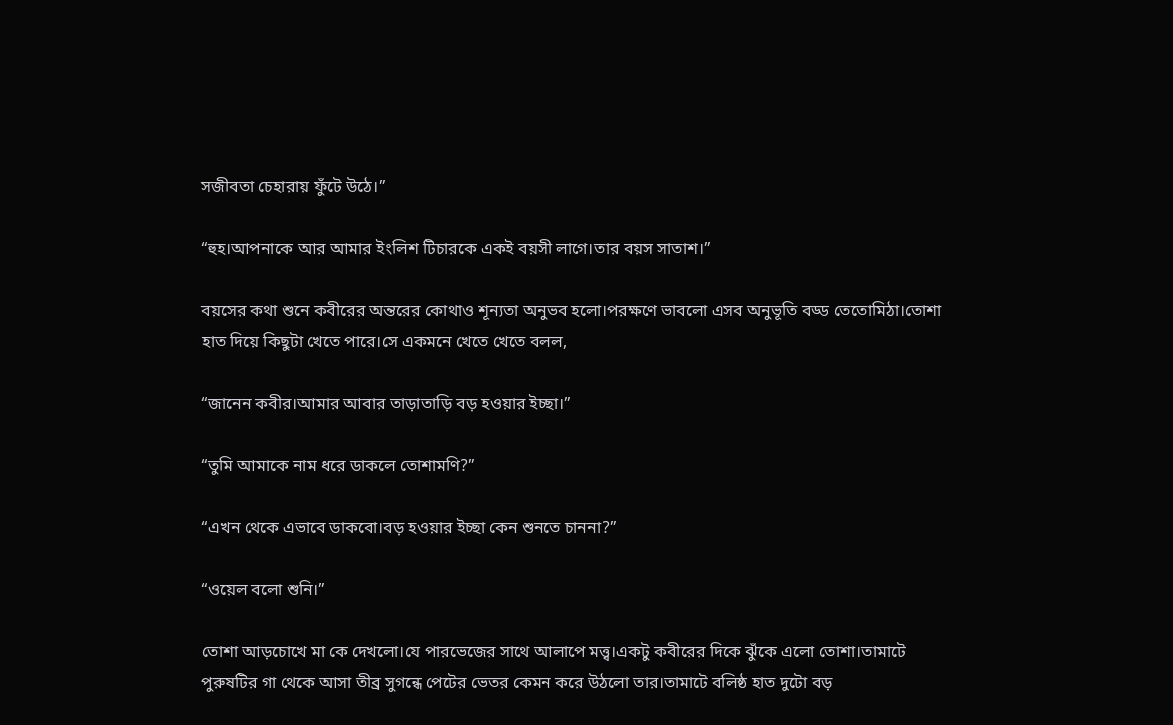সজীবতা চেহারায় ফুঁটে উঠে।”

“হুহ।আপনাকে আর আমার ইংলিশ টিচারকে একই বয়সী লাগে।তার বয়স সাতাশ।”

বয়সের কথা শুনে কবীরের অন্তরের কোথাও শূন্যতা অনুভব হলো।পরক্ষণে ভাবলো এসব অনুভূতি বড্ড তেতোমিঠা।তোশা হাত দিয়ে কিছুটা খেতে পারে।সে একমনে খেতে খেতে বলল,

“জানেন কবীর।আমার আবার তাড়াতাড়ি বড় হওয়ার ইচ্ছা।”

“তুমি আমাকে নাম ধরে ডাকলে তোশামণি?”

“এখন থেকে এভাবে ডাকবো।বড় হওয়ার ইচ্ছা কেন শুনতে চাননা?”

“ওয়েল বলো শুনি।”

তোশা আড়চোখে মা কে দেখলো।যে পারভেজের সাথে আলাপে মত্ত্ব।একটু কবীরের দিকে ঝুঁকে এলো তোশা।তামাটে পুরুষটির গা থেকে আসা তীব্র সুগন্ধে পেটের ভেতর কেমন করে উঠলো তার।তামাটে বলিষ্ঠ হাত দুটো বড়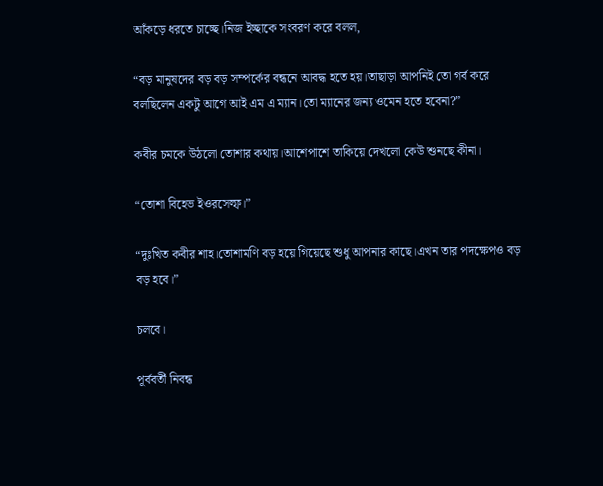আঁকড়ে ধরতে চাচ্ছে।নিজ ইচ্ছাকে সংবরণ করে বলল,

“বড় মানুষদের বড় বড় সম্পর্কের বন্ধনে আবদ্ধ হতে হয়।তাছাড়া আপনিই তো গর্ব করে বলছিলেন একটু আগে আই এম এ ম্যান।তো ম্যানের জন্য ওমেন হতে হবেনা?”

কবীর চমকে উঠলো তোশার কথায়।আশেপাশে তাকিয়ে দেখলো কেউ শুনছে কীনা।

“তোশা বিহেভ ইওরসেল্ফ।”

“দুঃখিত কবীর শাহ।তোশামণি বড় হয়ে গিয়েছে শুধু আপনার কাছে।এখন তার পদক্ষেপও বড় বড় হবে।”

চলবে।

পূর্ববর্তী নিবন্ধ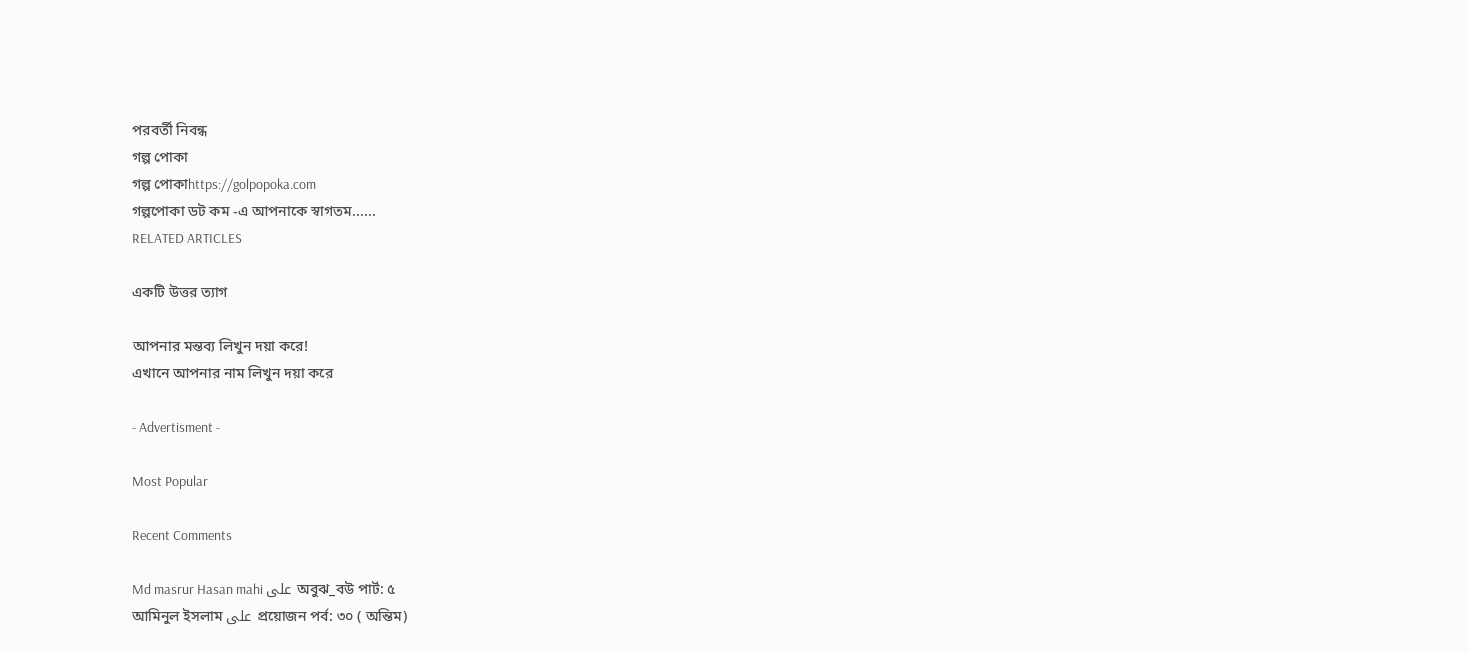পরবর্তী নিবন্ধ
গল্প পোকা
গল্প পোকাhttps://golpopoka.com
গল্পপোকা ডট কম -এ আপনাকে স্বাগতম......
RELATED ARTICLES

একটি উত্তর ত্যাগ

আপনার মন্তব্য লিখুন দয়া করে!
এখানে আপনার নাম লিখুন দয়া করে

- Advertisment -

Most Popular

Recent Comments

Md masrur Hasan mahi على অবুঝ_বউ পার্ট: ৫
আমিনুল ইসলাম على প্রয়োজন পর্ব: ৩০ ( অন্তিম)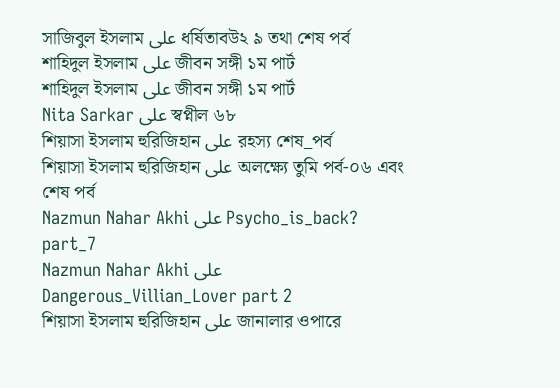সাজিবুল ইসলাম على ধর্ষিতাবউ২ ৯ তথা শেষ পর্ব
শাহিদুল ইসলাম على জীবন সঙ্গী ১ম পার্ট
শাহিদুল ইসলাম على জীবন সঙ্গী ১ম পার্ট
Nita Sarkar على স্বপ্নীল ৬৮
শিয়াসা ইসলাম হুরিজিহান على রহস্য শেষ_পর্ব
শিয়াসা ইসলাম হুরিজিহান على অলক্ষ্যে তুমি পর্ব-০৬ এবং শেষ পর্ব
Nazmun Nahar Akhi على Psycho_is_back? part_7
Nazmun Nahar Akhi على Dangerous_Villian_Lover part 2
শিয়াসা ইসলাম হুরিজিহান على জানালার ওপারে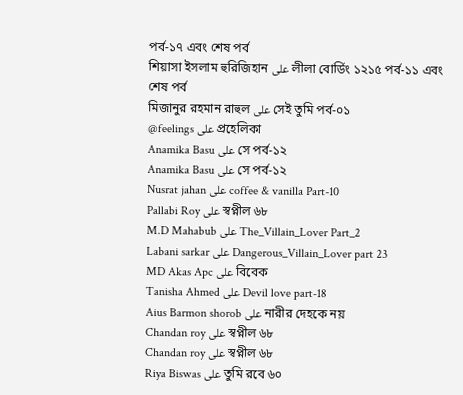পর্ব-১৭ এবং শেষ পর্ব
শিয়াসা ইসলাম হুরিজিহান على লীলা বোর্ডিং ১২১৫ পর্ব-১১ এবং শেষ পর্ব
মিজানুর রহমান রাহুল على সেই তুমি পর্ব-০১
@feelings على প্রহেলিকা
Anamika Basu على সে পর্ব-১২
Anamika Basu على সে পর্ব-১২
Nusrat jahan على coffee & vanilla Part-10
Pallabi Roy على স্বপ্নীল ৬৮
M.D Mahabub على The_Villain_Lover Part_2
Labani sarkar على Dangerous_Villain_Lover part 23
MD Akas Apc على বিবেক
Tanisha Ahmed على Devil love part-18
Aius Barmon shorob على নারীর দেহকে নয়
Chandan roy على স্বপ্নীল ৬৮
Chandan roy على স্বপ্নীল ৬৮
Riya Biswas على তুমি রবে ৬০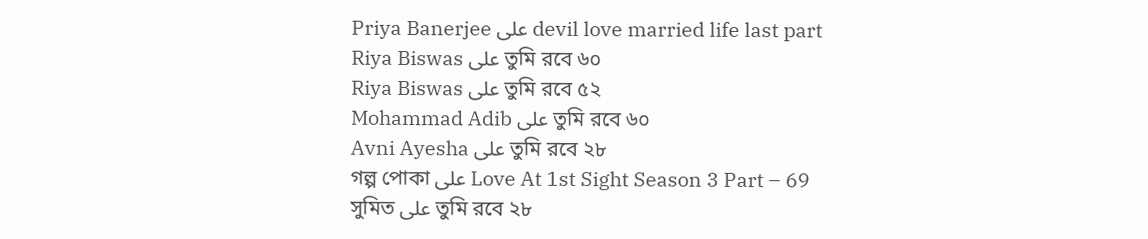Priya Banerjee على devil love married life last part
Riya Biswas على তুমি রবে ৬০
Riya Biswas على তুমি রবে ৫২
Mohammad Adib على তুমি রবে ৬০
Avni Ayesha على তুমি রবে ২৮
গল্প পোকা على Love At 1st Sight Season 3 Part – 69
সুমিত على তুমি রবে ২৮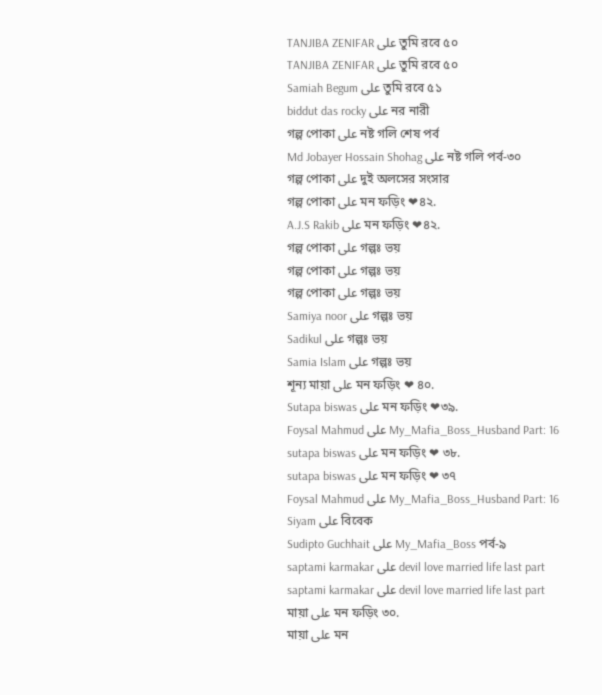TANJIBA ZENIFAR على তুমি রবে ৫০
TANJIBA ZENIFAR على তুমি রবে ৫০
Samiah Begum على তুমি রবে ৫১
biddut das rocky على নর নারী
গল্প পোকা على নষ্ট গলি শেষ পর্ব
Md Jobayer Hossain Shohag على নষ্ট গলি পর্ব-৩০
গল্প পোকা على দুই অলসের সংসার
গল্প পোকা على মন ফড়িং ❤৪২.
A.J.S Rakib على মন ফড়িং ❤৪২.
গল্প পোকা على গল্পঃ ভয়
গল্প পোকা على গল্পঃ ভয়
গল্প পোকা على গল্পঃ ভয়
Samiya noor على গল্পঃ ভয়
Sadikul على গল্পঃ ভয়
Samia Islam على গল্পঃ ভয়
শূন্য মায়া على মন ফড়িং ❤ ৪০.
Sutapa biswas على মন ফড়িং ❤৩৯.
Foysal Mahmud على My_Mafia_Boss_Husband Part: 16
sutapa biswas على মন ফড়িং ❤ ৩৮.
sutapa biswas على মন ফড়িং ❤ ৩৭
Foysal Mahmud على My_Mafia_Boss_Husband Part: 16
Siyam على বিবেক
Sudipto Guchhait على My_Mafia_Boss পর্ব-৯
saptami karmakar على devil love married life last part
saptami karmakar على devil love married life last part
মায়া على মন ফড়িং ৩০.
মায়া على মন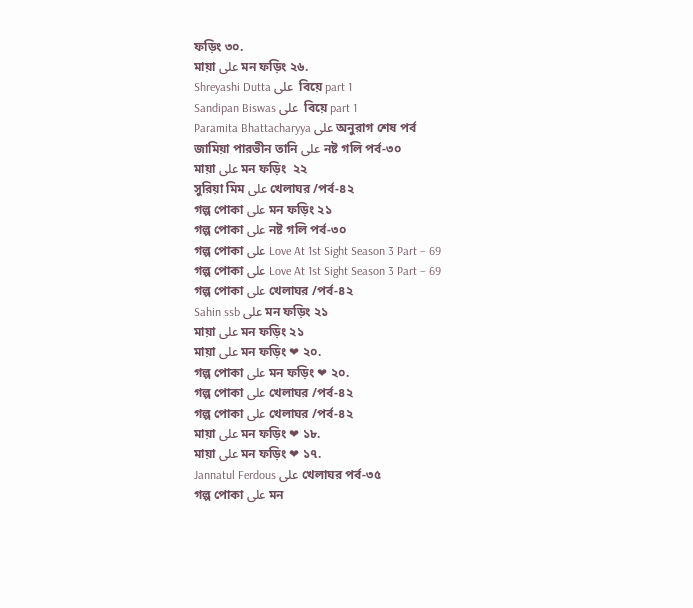ফড়িং ৩০.
মায়া على মন ফড়িং ২৬.
Shreyashi Dutta على  বিয়ে part 1
Sandipan Biswas على  বিয়ে part 1
Paramita Bhattacharyya على অনুরাগ শেষ পর্ব
জামিয়া পারভীন তানি على নষ্ট গলি পর্ব-৩০
মায়া على মন ফড়িং  ২২
সুরিয়া মিম على খেলাঘর /পর্ব-৪২
গল্প পোকা على মন ফড়িং ২১
গল্প পোকা على নষ্ট গলি পর্ব-৩০
গল্প পোকা على Love At 1st Sight Season 3 Part – 69
গল্প পোকা على Love At 1st Sight Season 3 Part – 69
গল্প পোকা على খেলাঘর /পর্ব-৪২
Sahin ssb على মন ফড়িং ২১
মায়া على মন ফড়িং ২১
মায়া على মন ফড়িং ❤ ২০.
গল্প পোকা على মন ফড়িং ❤ ২০.
গল্প পোকা على খেলাঘর /পর্ব-৪২
গল্প পোকা على খেলাঘর /পর্ব-৪২
মায়া على মন ফড়িং ❤ ১৮.
মায়া على মন ফড়িং ❤ ১৭.
Jannatul Ferdous على খেলাঘর পর্ব-৩৫
গল্প পোকা على মন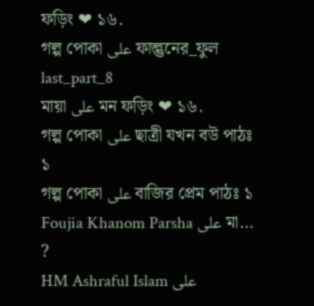ফড়িং ❤ ১৬.
গল্প পোকা على ফাল্গুনের_ফুল last_part_8
মায়া على মন ফড়িং ❤ ১৬.
গল্প পোকা على ছাত্রী যখন বউ পাঠঃ ১
গল্প পোকা على বাজির প্রেম পাঠঃ ১
Foujia Khanom Parsha على মা… ?
HM Ashraful Islam على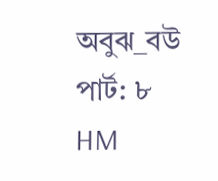অবুঝ_বউ পার্ট: ৮
HM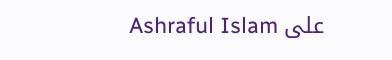Ashraful Islam على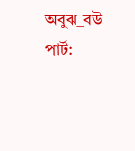অবুঝ_বউ পার্ট: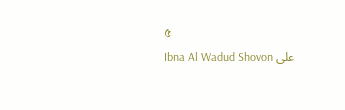৫
Ibna Al Wadud Shovon على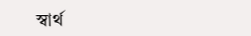স্বার্থ